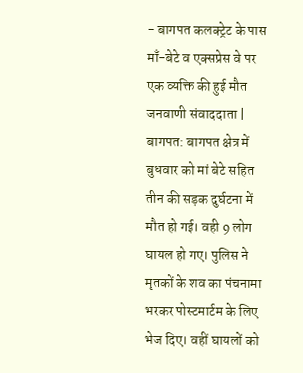- बागपत कलक्ट्रेट के पास माँ-बेटे व एक्सप्रेस वे पर एक व्यक्ति की हुई मौत
जनवाणी संवाददाता |
बागपत: बागपत क्षेत्र में बुधवार को मां बेटे सहित तीन की सड़क दुर्घटना में मौत हो गई। वही 9 लोग घायल हो गए। पुलिस ने मृतकों के शव का पंचनामा भरकर पोस्टमार्टम के लिए भेज दिए। वहीं घायलों को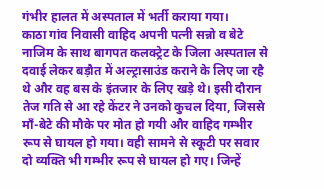गंभीर हालत में अस्पताल में भर्ती कराया गया।
काठा गांव निवासी वाहिद अपनी पत्नी सन्नो व बेटे नाजिम के साथ बागपत कलक्ट्रेट के जिला अस्पताल से दवाई लेकर बड़ौत में अल्ट्रासाउंड कराने के लिए जा रहै थे और वह बस के इंतजार के लिए खड़े थे। इसी दौरान तेज गति से आ रहे केंटर ने उनको कुचल दिया, जिससे माँ-बेटे की मौके पर मोत हो गयी और वाहिद गम्भीर रूप से घायल हो गया। वही सामने से स्कूटी पर सवार दो व्यक्ति भी गम्भीर रूप से घायल हो गए। जिन्हें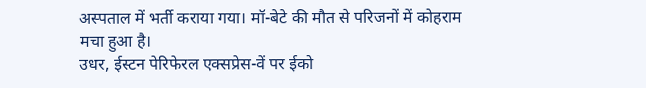अस्पताल में भर्ती कराया गया। मॉ-बेटे की मौत से परिजनों में कोहराम मचा हुआ है।
उधर, ईस्टन पेरिफेरल एक्सप्रेस-वें पर ईको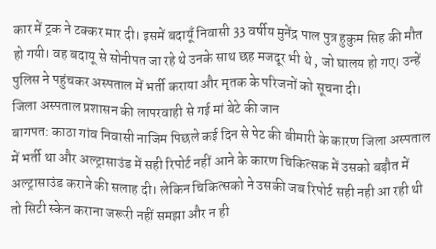कार में ट्रक ने टक्कर मार दी। इसमें बदायूँ निवासी 33 वर्षीय मुनेंद्र पाल पुत्र हुकुम सिह की मौत हो गयी। वह बदायू से सोनीपत जा रहे थे उनके साथ छह मजदूर भी थे , जो घालय हो गए। उन्हें पुलिस ने पहुंचकर अस्पताल में भर्ती कराया और मृतक के परिजनों को सूचना दी।
जिला अस्पताल प्रशासन की लापरवाही से गई मां बेटे की जान
बागपत: काठा गांव निवासी नाजिम पिछले कई दिन से पेट की बीमारी के कारण जिला अस्पताल में भर्ती था और अल्ट्रासाउंड में सही रिपोर्ट नहीं आने के कारण चिकित्सक में उसको बड़ौत में अल्ट्रासाउंड कराने की सलाह दी। लेकिन चिकित्सको ने उसकी जब रिपोर्ट सही नही आ रही थी तो सिटी स्केन कराना जरूरी नहीं समझा और न ही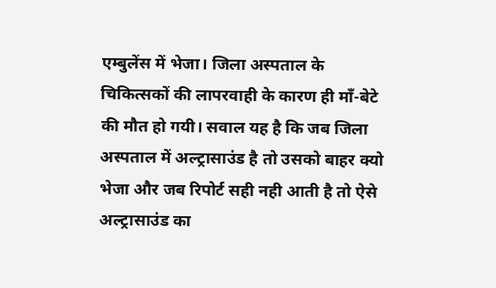एम्बुलेंस में भेजा। जिला अस्पताल के चिकित्सकों की लापरवाही के कारण ही माँ-बेटे की मौत हो गयी। सवाल यह है कि जब जिला अस्पताल में अल्ट्रासाउंड है तो उसको बाहर क्यो भेजा और जब रिपोर्ट सही नही आती है तो ऐसे अल्ट्रासाउंड का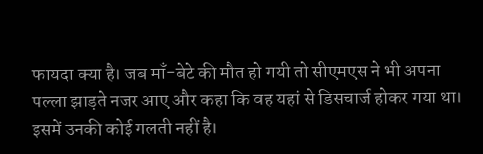फायदा क्या है। जब माँ-बेटे की मौत हो गयी तो सीएमएस ने भी अपना पल्ला झाड़ते नजर आए और कहा कि वह यहां से डिसचार्ज होकर गया था। इसमें उनकी कोई गलती नहीं है।